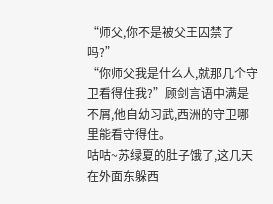“师父,你不是被父王囚禁了吗?”
“你师父我是什么人,就那几个守卫看得住我?”顾剑言语中满是不屑,他自幼习武,西洲的守卫哪里能看守得住。
咕咕~苏绿夏的肚子饿了,这几天在外面东躲西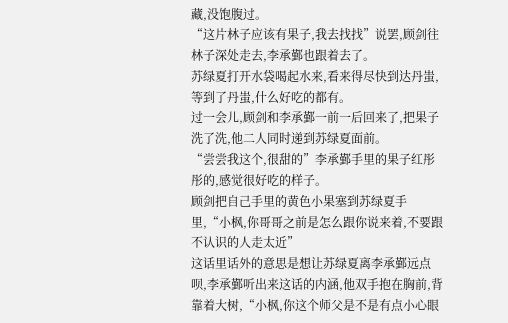藏,没饱腹过。
“这片林子应该有果子,我去找找”说罢,顾剑往林子深处走去,李承鄞也跟着去了。
苏绿夏打开水袋喝起水来,看来得尽快到达丹蚩,等到了丹蚩,什么好吃的都有。
过一会儿,顾剑和李承鄞一前一后回来了,把果子洗了洗,他二人同时递到苏绿夏面前。
“尝尝我这个,很甜的”李承鄞手里的果子红彤彤的,感觉很好吃的样子。
顾剑把自己手里的黄色小果塞到苏绿夏手里,“小枫,你哥哥之前是怎么跟你说来着,不要跟不认识的人走太近”
这话里话外的意思是想让苏绿夏离李承鄞远点呗,李承鄞听出来这话的内涵,他双手抱在胸前,背靠着大树,“小枫,你这个师父是不是有点小心眼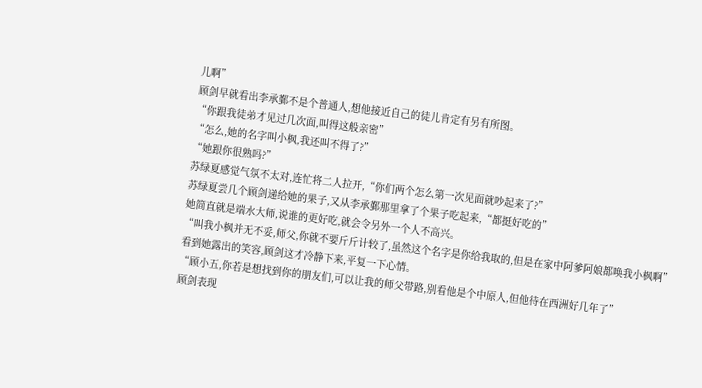儿啊”
顾剑早就看出李承鄞不是个普通人,想他接近自己的徒儿肯定有另有所图。
“你跟我徒弟才见过几次面,叫得这般亲密”
“怎么,她的名字叫小枫,我还叫不得了?”
“她跟你很熟吗?”
苏绿夏感觉气氛不太对,连忙将二人拉开,“你们两个怎么第一次见面就吵起来了?”
苏绿夏尝几个顾剑递给她的果子,又从李承鄞那里拿了个果子吃起来,“都挺好吃的”
她简直就是端水大师,说谁的更好吃,就会令另外一个人不高兴。
“叫我小枫并无不妥,师父,你就不要斤斤计较了,虽然这个名字是你给我取的,但是在家中阿爹阿娘都唤我小枫啊”
看到她露出的笑容,顾剑这才冷静下来,平复一下心情。
“顾小五,你若是想找到你的朋友们,可以让我的师父带路,别看他是个中原人,但他待在西洲好几年了”
顾剑表现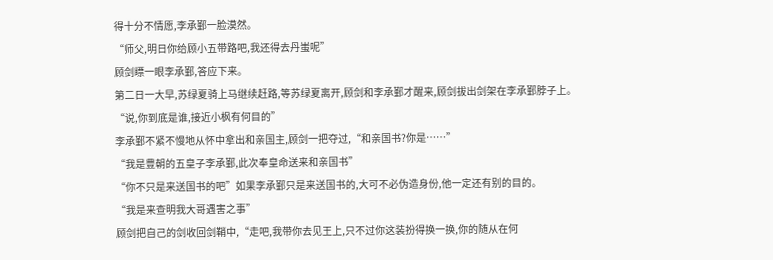得十分不情愿,李承鄞一脸漠然。
“师父,明日你给顾小五带路吧,我还得去丹蚩呢”
顾剑瞟一眼李承鄞,答应下来。
第二日一大早,苏绿夏骑上马继续赶路,等苏绿夏离开,顾剑和李承鄞才醒来,顾剑拔出剑架在李承鄞脖子上。
“说,你到底是谁,接近小枫有何目的”
李承鄞不紧不慢地从怀中拿出和亲国主,顾剑一把夺过,“和亲国书?你是……”
“我是豊朝的五皇子李承鄞,此次奉皇命送来和亲国书”
“你不只是来送国书的吧”如果李承鄞只是来送国书的,大可不必伪造身份,他一定还有别的目的。
“我是来查明我大哥遇害之事”
顾剑把自己的剑收回剑鞘中,“走吧,我带你去见王上,只不过你这装扮得换一换,你的随从在何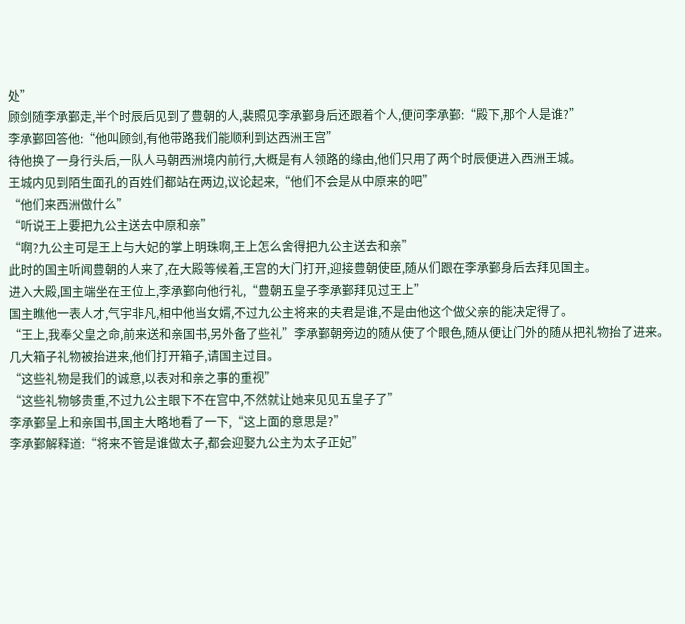处”
顾剑随李承鄞走,半个时辰后见到了豊朝的人,裴照见李承鄞身后还跟着个人,便问李承鄞:“殿下,那个人是谁?”
李承鄞回答他:“他叫顾剑,有他带路我们能顺利到达西洲王宫”
待他换了一身行头后,一队人马朝西洲境内前行,大概是有人领路的缘由,他们只用了两个时辰便进入西洲王城。
王城内见到陌生面孔的百姓们都站在两边,议论起来,“他们不会是从中原来的吧”
“他们来西洲做什么”
“听说王上要把九公主送去中原和亲”
“啊?九公主可是王上与大妃的掌上明珠啊,王上怎么舍得把九公主送去和亲”
此时的国主听闻豊朝的人来了,在大殿等候着,王宫的大门打开,迎接豊朝使臣,随从们跟在李承鄞身后去拜见国主。
进入大殿,国主端坐在王位上,李承鄞向他行礼,“豊朝五皇子李承鄞拜见过王上”
国主瞧他一表人才,气宇非凡,相中他当女婿,不过九公主将来的夫君是谁,不是由他这个做父亲的能决定得了。
“王上,我奉父皇之命,前来送和亲国书,另外备了些礼”李承鄞朝旁边的随从使了个眼色,随从便让门外的随从把礼物抬了进来。
几大箱子礼物被抬进来,他们打开箱子,请国主过目。
“这些礼物是我们的诚意,以表对和亲之事的重视”
“这些礼物够贵重,不过九公主眼下不在宫中,不然就让她来见见五皇子了”
李承鄞呈上和亲国书,国主大略地看了一下,“这上面的意思是?”
李承鄞解释道:“将来不管是谁做太子,都会迎娶九公主为太子正妃”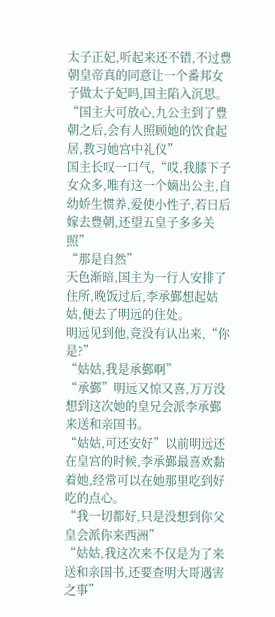太子正妃,听起来还不错,不过豊朝皇帝真的同意让一个番邦女子做太子妃吗,国主陷入沉思。
“国主大可放心,九公主到了豊朝之后,会有人照顾她的饮食起居,教习她宫中礼仪”
国主长叹一口气,“哎,我膝下子女众多,唯有这一个嫡出公主,自幼娇生惯养,爱使小性子,若日后嫁去豊朝,还望五皇子多多关照”
“那是自然”
天色渐暗,国主为一行人安排了住所,晚饭过后,李承鄞想起姑姑,便去了明远的住处。
明远见到他,竟没有认出来,“你是?”
“姑姑,我是承鄞啊”
“承鄞”明远又惊又喜,万万没想到这次她的皇兄会派李承鄞来送和亲国书。
“姑姑,可还安好”以前明远还在皇宫的时候,李承鄞最喜欢黏着她,经常可以在她那里吃到好吃的点心。
“我一切都好,只是没想到你父皇会派你来西洲”
“姑姑,我这次来不仅是为了来送和亲国书,还要查明大哥遇害之事”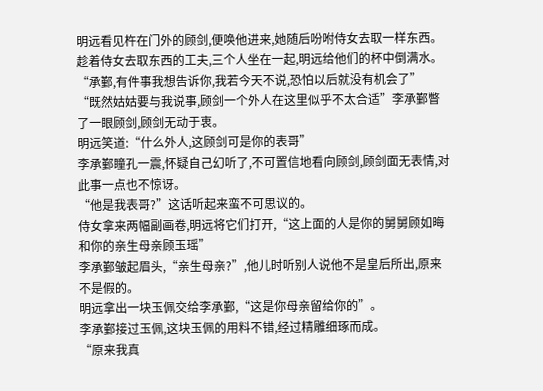明远看见杵在门外的顾剑,便唤他进来,她随后吩咐侍女去取一样东西。
趁着侍女去取东西的工夫,三个人坐在一起,明远给他们的杯中倒满水。
“承鄞,有件事我想告诉你,我若今天不说,恐怕以后就没有机会了”
“既然姑姑要与我说事,顾剑一个外人在这里似乎不太合适”李承鄞瞥了一眼顾剑,顾剑无动于衷。
明远笑道:“什么外人,这顾剑可是你的表哥”
李承鄞瞳孔一震,怀疑自己幻听了,不可置信地看向顾剑,顾剑面无表情,对此事一点也不惊讶。
“他是我表哥?”这话听起来蛮不可思议的。
侍女拿来两幅副画卷,明远将它们打开,“这上面的人是你的舅舅顾如晦和你的亲生母亲顾玉瑶”
李承鄞皱起眉头,“亲生母亲?”,他儿时听别人说他不是皇后所出,原来不是假的。
明远拿出一块玉佩交给李承鄞,“这是你母亲留给你的”。
李承鄞接过玉佩,这块玉佩的用料不错,经过精雕细琢而成。
“原来我真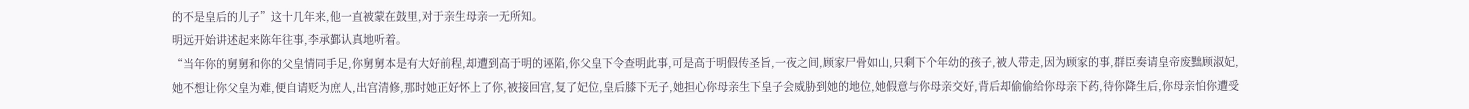的不是皇后的儿子”这十几年来,他一直被蒙在鼓里,对于亲生母亲一无所知。
明远开始讲述起来陈年往事,李承鄞认真地听着。
“当年你的舅舅和你的父皇情同手足,你舅舅本是有大好前程,却遭到高于明的诬陷,你父皇下令查明此事,可是高于明假传圣旨,一夜之间,顾家尸骨如山,只剩下个年幼的孩子,被人带走,因为顾家的事,群臣奏请皇帝废黜顾淑妃,她不想让你父皇为难,便自请贬为庶人,出宫清修,那时她正好怀上了你,被接回宫,复了妃位,皇后膝下无子,她担心你母亲生下皇子会威胁到她的地位,她假意与你母亲交好,背后却偷偷给你母亲下药,待你降生后,你母亲怕你遭受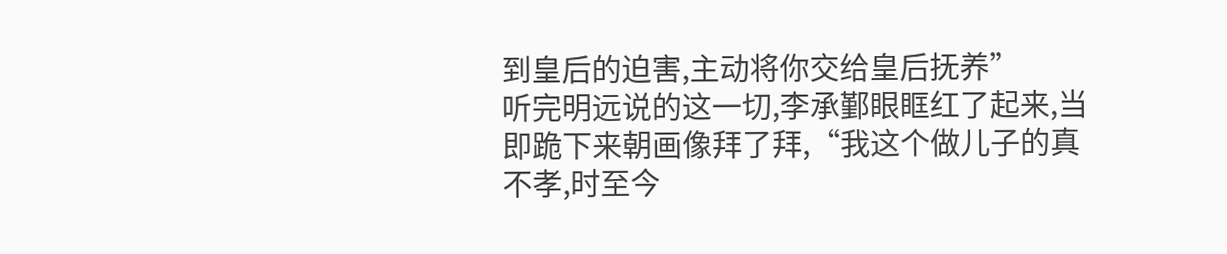到皇后的迫害,主动将你交给皇后抚养”
听完明远说的这一切,李承鄞眼眶红了起来,当即跪下来朝画像拜了拜,“我这个做儿子的真不孝,时至今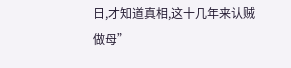日,才知道真相,这十几年来认贼做母”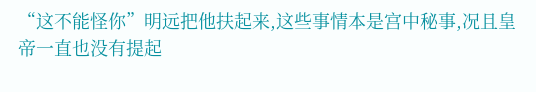“这不能怪你”明远把他扶起来,这些事情本是宫中秘事,况且皇帝一直也没有提起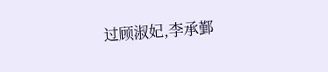过顾淑妃,李承鄞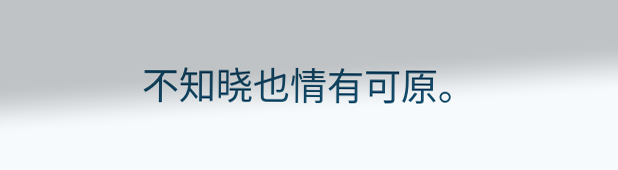不知晓也情有可原。